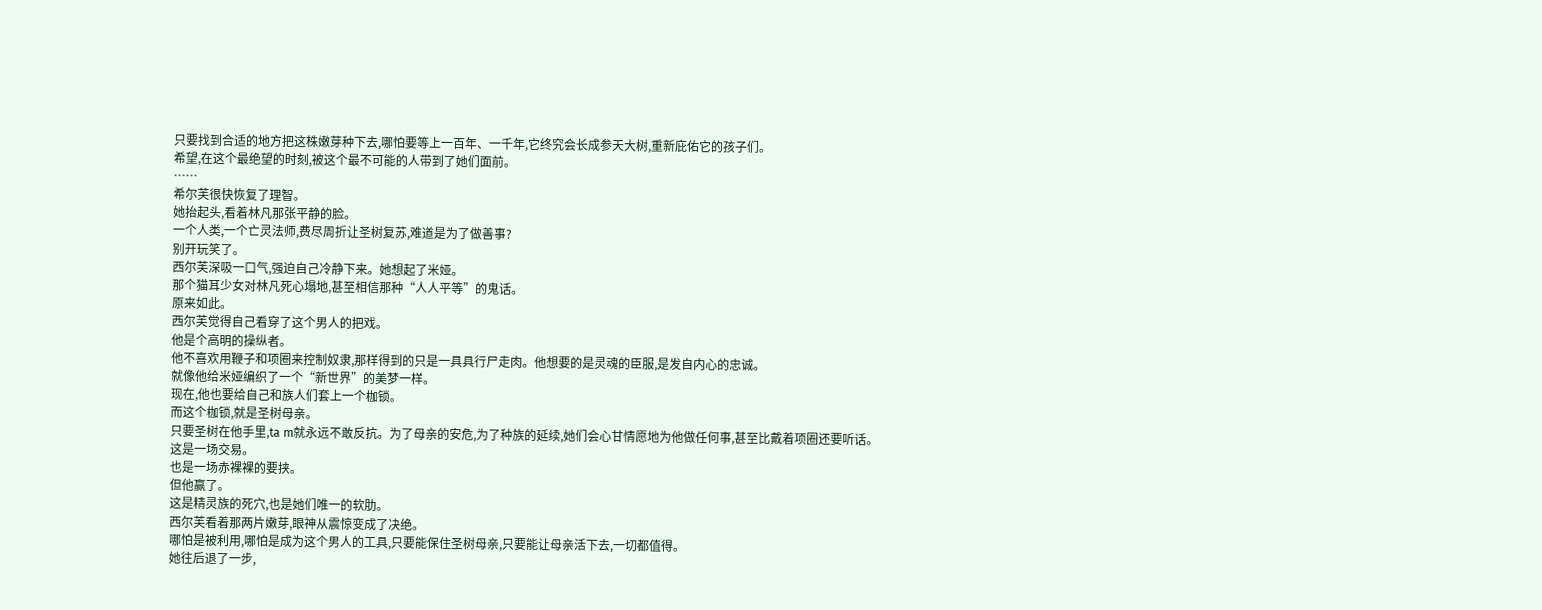只要找到合适的地方把这株嫩芽种下去,哪怕要等上一百年、一千年,它终究会长成参天大树,重新庇佑它的孩子们。
希望,在这个最绝望的时刻,被这个最不可能的人带到了她们面前。
……
希尔芙很快恢复了理智。
她抬起头,看着林凡那张平静的脸。
一个人类,一个亡灵法师,费尽周折让圣树复苏,难道是为了做善事?
别开玩笑了。
西尔芙深吸一口气,强迫自己冷静下来。她想起了米娅。
那个猫耳少女对林凡死心塌地,甚至相信那种“人人平等”的鬼话。
原来如此。
西尔芙觉得自己看穿了这个男人的把戏。
他是个高明的操纵者。
他不喜欢用鞭子和项圈来控制奴隶,那样得到的只是一具具行尸走肉。他想要的是灵魂的臣服,是发自内心的忠诚。
就像他给米娅编织了一个“新世界”的美梦一样。
现在,他也要给自己和族人们套上一个枷锁。
而这个枷锁,就是圣树母亲。
只要圣树在他手里,ta m就永远不敢反抗。为了母亲的安危,为了种族的延续,她们会心甘情愿地为他做任何事,甚至比戴着项圈还要听话。
这是一场交易。
也是一场赤裸裸的要挟。
但他赢了。
这是精灵族的死穴,也是她们唯一的软肋。
西尔芙看着那两片嫩芽,眼神从震惊变成了决绝。
哪怕是被利用,哪怕是成为这个男人的工具,只要能保住圣树母亲,只要能让母亲活下去,一切都值得。
她往后退了一步,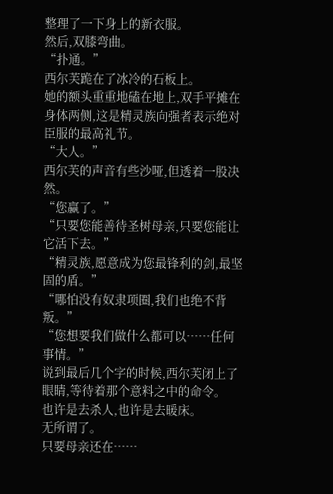整理了一下身上的新衣服。
然后,双膝弯曲。
“扑通。”
西尔芙跪在了冰冷的石板上。
她的额头重重地磕在地上,双手平摊在身体两侧,这是精灵族向强者表示绝对臣服的最高礼节。
“大人。”
西尔芙的声音有些沙哑,但透着一股决然。
“您赢了。”
“只要您能善待圣树母亲,只要您能让它活下去。”
“精灵族,愿意成为您最锋利的剑,最坚固的盾。”
“哪怕没有奴隶项圈,我们也绝不背叛。”
“您想要我们做什么都可以……任何事情。”
说到最后几个字的时候,西尔芙闭上了眼睛,等待着那个意料之中的命令。
也许是去杀人,也许是去暖床。
无所谓了。
只要母亲还在……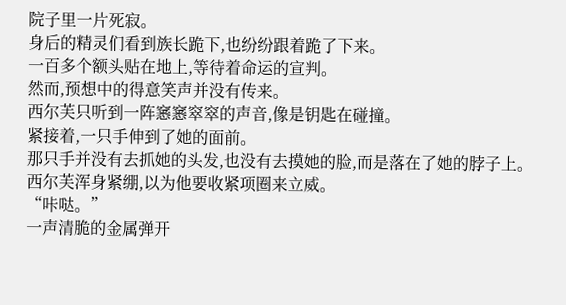院子里一片死寂。
身后的精灵们看到族长跪下,也纷纷跟着跪了下来。
一百多个额头贴在地上,等待着命运的宣判。
然而,预想中的得意笑声并没有传来。
西尔芙只听到一阵窸窸窣窣的声音,像是钥匙在碰撞。
紧接着,一只手伸到了她的面前。
那只手并没有去抓她的头发,也没有去摸她的脸,而是落在了她的脖子上。
西尔芙浑身紧绷,以为他要收紧项圈来立威。
“咔哒。”
一声清脆的金属弹开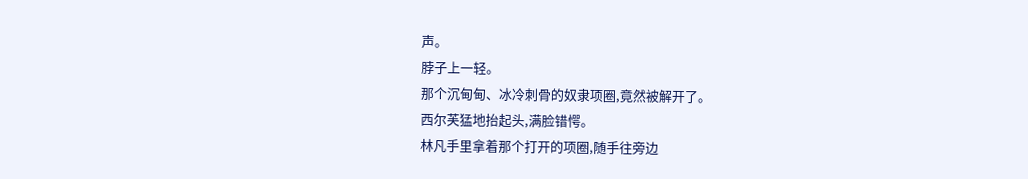声。
脖子上一轻。
那个沉甸甸、冰冷刺骨的奴隶项圈,竟然被解开了。
西尔芙猛地抬起头,满脸错愕。
林凡手里拿着那个打开的项圈,随手往旁边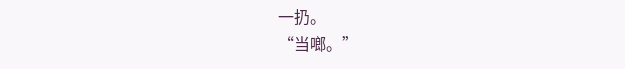一扔。
“当啷。”